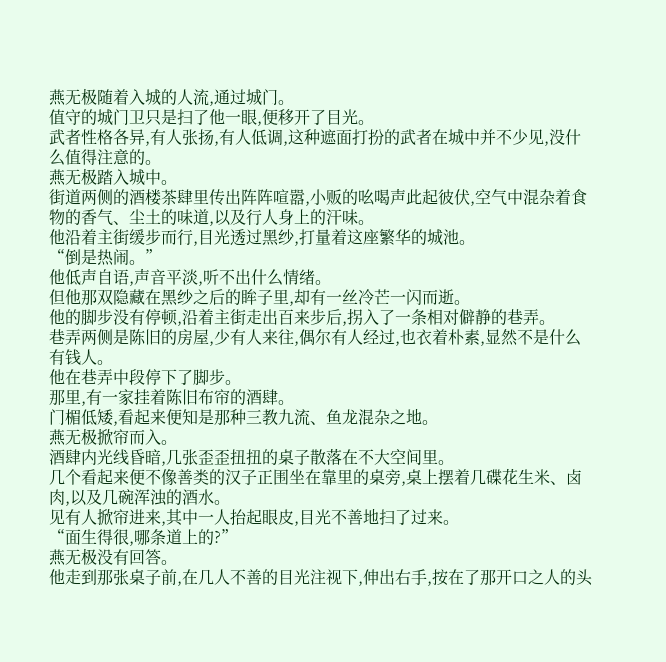燕无极随着入城的人流,通过城门。
值守的城门卫只是扫了他一眼,便移开了目光。
武者性格各异,有人张扬,有人低调,这种遮面打扮的武者在城中并不少见,没什么值得注意的。
燕无极踏入城中。
街道两侧的酒楼茶肆里传出阵阵喧嚣,小贩的吆喝声此起彼伏,空气中混杂着食物的香气、尘土的味道,以及行人身上的汗味。
他沿着主街缓步而行,目光透过黑纱,打量着这座繁华的城池。
“倒是热闹。”
他低声自语,声音平淡,听不出什么情绪。
但他那双隐藏在黑纱之后的眸子里,却有一丝冷芒一闪而逝。
他的脚步没有停顿,沿着主街走出百来步后,拐入了一条相对僻静的巷弄。
巷弄两侧是陈旧的房屋,少有人来往,偶尔有人经过,也衣着朴素,显然不是什么有钱人。
他在巷弄中段停下了脚步。
那里,有一家挂着陈旧布帘的酒肆。
门楣低矮,看起来便知是那种三教九流、鱼龙混杂之地。
燕无极掀帘而入。
酒肆内光线昏暗,几张歪歪扭扭的桌子散落在不大空间里。
几个看起来便不像善类的汉子正围坐在靠里的桌旁,桌上摆着几碟花生米、卤肉,以及几碗浑浊的酒水。
见有人掀帘进来,其中一人抬起眼皮,目光不善地扫了过来。
“面生得很,哪条道上的?”
燕无极没有回答。
他走到那张桌子前,在几人不善的目光注视下,伸出右手,按在了那开口之人的头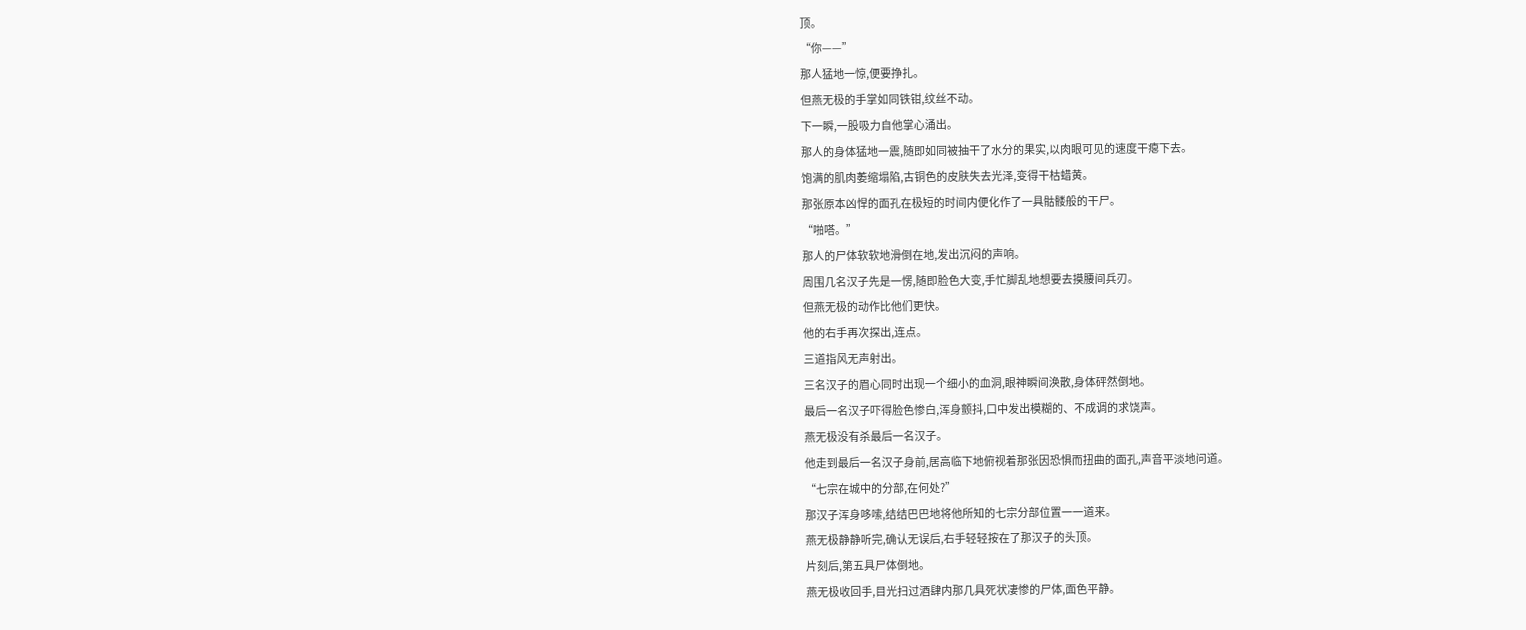顶。
“你——”
那人猛地一惊,便要挣扎。
但燕无极的手掌如同铁钳,纹丝不动。
下一瞬,一股吸力自他掌心涌出。
那人的身体猛地一震,随即如同被抽干了水分的果实,以肉眼可见的速度干瘪下去。
饱满的肌肉萎缩塌陷,古铜色的皮肤失去光泽,变得干枯蜡黄。
那张原本凶悍的面孔在极短的时间内便化作了一具骷髅般的干尸。
“啪嗒。”
那人的尸体软软地滑倒在地,发出沉闷的声响。
周围几名汉子先是一愣,随即脸色大变,手忙脚乱地想要去摸腰间兵刃。
但燕无极的动作比他们更快。
他的右手再次探出,连点。
三道指风无声射出。
三名汉子的眉心同时出现一个细小的血洞,眼神瞬间涣散,身体砰然倒地。
最后一名汉子吓得脸色惨白,浑身颤抖,口中发出模糊的、不成调的求饶声。
燕无极没有杀最后一名汉子。
他走到最后一名汉子身前,居高临下地俯视着那张因恐惧而扭曲的面孔,声音平淡地问道。
“七宗在城中的分部,在何处?”
那汉子浑身哆嗦,结结巴巴地将他所知的七宗分部位置一一道来。
燕无极静静听完,确认无误后,右手轻轻按在了那汉子的头顶。
片刻后,第五具尸体倒地。
燕无极收回手,目光扫过酒肆内那几具死状凄惨的尸体,面色平静。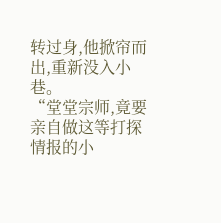转过身,他掀帘而出,重新没入小巷。
“堂堂宗师,竟要亲自做这等打探情报的小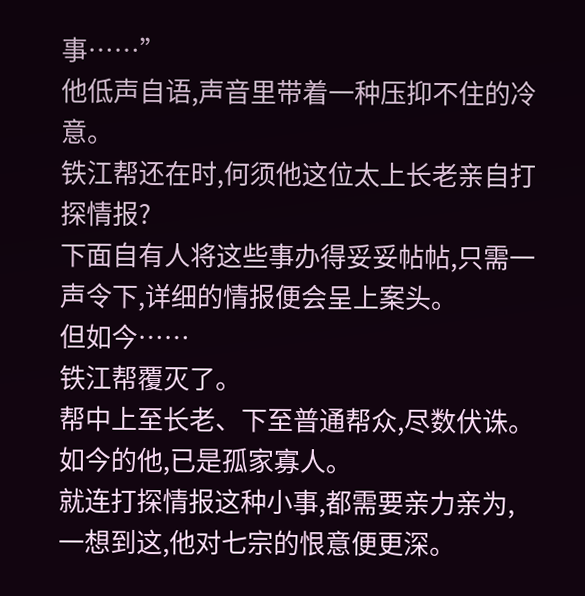事……”
他低声自语,声音里带着一种压抑不住的冷意。
铁江帮还在时,何须他这位太上长老亲自打探情报?
下面自有人将这些事办得妥妥帖帖,只需一声令下,详细的情报便会呈上案头。
但如今……
铁江帮覆灭了。
帮中上至长老、下至普通帮众,尽数伏诛。
如今的他,已是孤家寡人。
就连打探情报这种小事,都需要亲力亲为,一想到这,他对七宗的恨意便更深。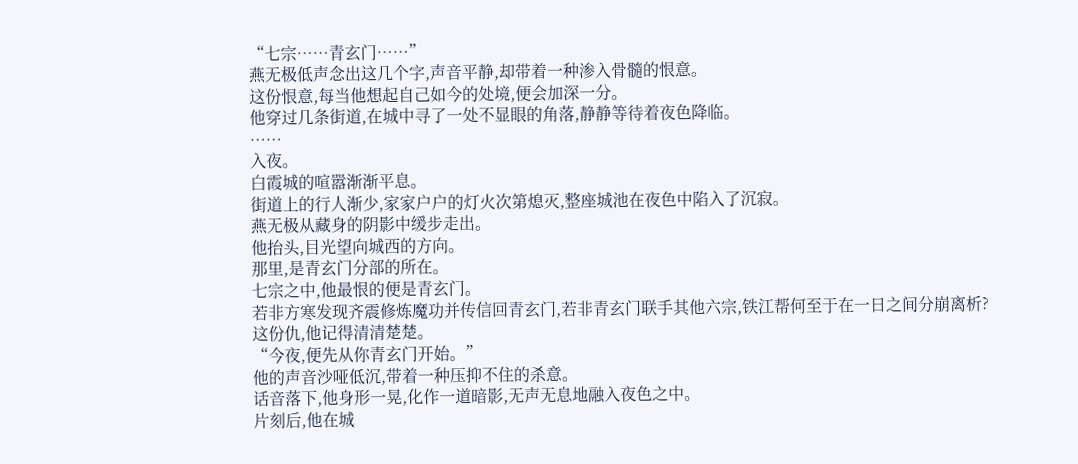“七宗……青玄门……”
燕无极低声念出这几个字,声音平静,却带着一种渗入骨髓的恨意。
这份恨意,每当他想起自己如今的处境,便会加深一分。
他穿过几条街道,在城中寻了一处不显眼的角落,静静等待着夜色降临。
……
入夜。
白霞城的喧嚣渐渐平息。
街道上的行人渐少,家家户户的灯火次第熄灭,整座城池在夜色中陷入了沉寂。
燕无极从藏身的阴影中缓步走出。
他抬头,目光望向城西的方向。
那里,是青玄门分部的所在。
七宗之中,他最恨的便是青玄门。
若非方寒发现齐震修炼魔功并传信回青玄门,若非青玄门联手其他六宗,铁江帮何至于在一日之间分崩离析?
这份仇,他记得清清楚楚。
“今夜,便先从你青玄门开始。”
他的声音沙哑低沉,带着一种压抑不住的杀意。
话音落下,他身形一晃,化作一道暗影,无声无息地融入夜色之中。
片刻后,他在城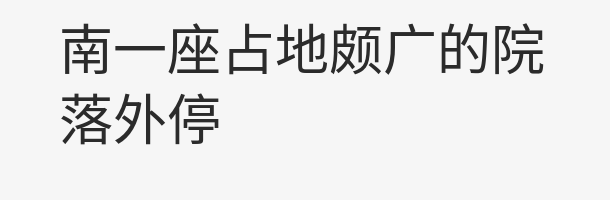南一座占地颇广的院落外停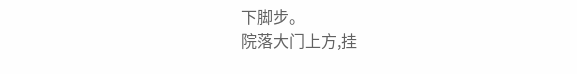下脚步。
院落大门上方,挂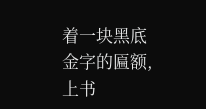着一块黑底金字的匾额,上书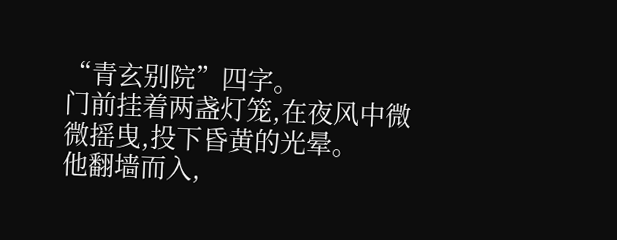“青玄别院”四字。
门前挂着两盏灯笼,在夜风中微微摇曳,投下昏黄的光晕。
他翻墙而入,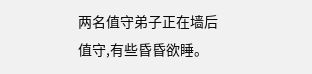两名值守弟子正在墙后值守,有些昏昏欲睡。